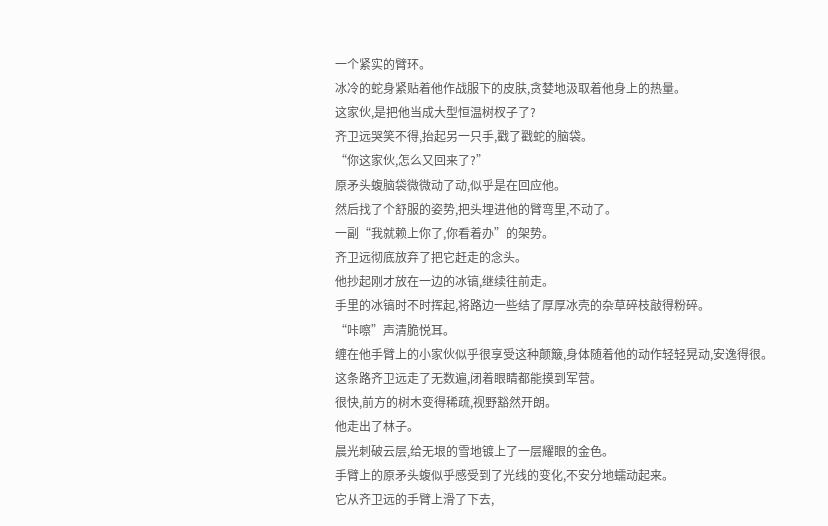一个紧实的臂环。
冰冷的蛇身紧贴着他作战服下的皮肤,贪婪地汲取着他身上的热量。
这家伙,是把他当成大型恒温树杈子了?
齐卫远哭笑不得,抬起另一只手,戳了戳蛇的脑袋。
“你这家伙,怎么又回来了?”
原矛头蝮脑袋微微动了动,似乎是在回应他。
然后找了个舒服的姿势,把头埋进他的臂弯里,不动了。
一副“我就赖上你了,你看着办”的架势。
齐卫远彻底放弃了把它赶走的念头。
他抄起刚才放在一边的冰镐,继续往前走。
手里的冰镐时不时挥起,将路边一些结了厚厚冰壳的杂草碎枝敲得粉碎。
“咔嚓”声清脆悦耳。
缠在他手臂上的小家伙似乎很享受这种颠簸,身体随着他的动作轻轻晃动,安逸得很。
这条路齐卫远走了无数遍,闭着眼睛都能摸到军营。
很快,前方的树木变得稀疏,视野豁然开朗。
他走出了林子。
晨光刺破云层,给无垠的雪地镀上了一层耀眼的金色。
手臂上的原矛头蝮似乎感受到了光线的变化,不安分地蠕动起来。
它从齐卫远的手臂上滑了下去,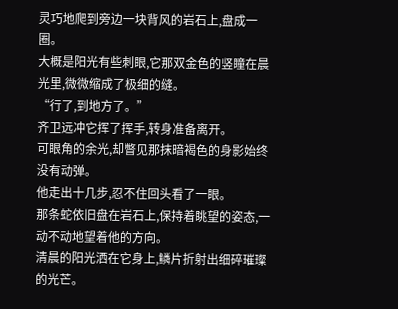灵巧地爬到旁边一块背风的岩石上,盘成一圈。
大概是阳光有些刺眼,它那双金色的竖瞳在晨光里,微微缩成了极细的缝。
“行了,到地方了。”
齐卫远冲它挥了挥手,转身准备离开。
可眼角的余光,却瞥见那抹暗褐色的身影始终没有动弹。
他走出十几步,忍不住回头看了一眼。
那条蛇依旧盘在岩石上,保持着眺望的姿态,一动不动地望着他的方向。
清晨的阳光洒在它身上,鳞片折射出细碎璀璨的光芒。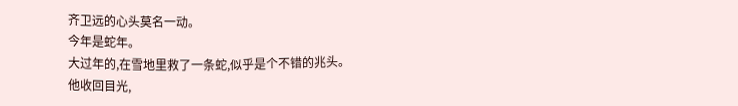齐卫远的心头莫名一动。
今年是蛇年。
大过年的,在雪地里救了一条蛇,似乎是个不错的兆头。
他收回目光,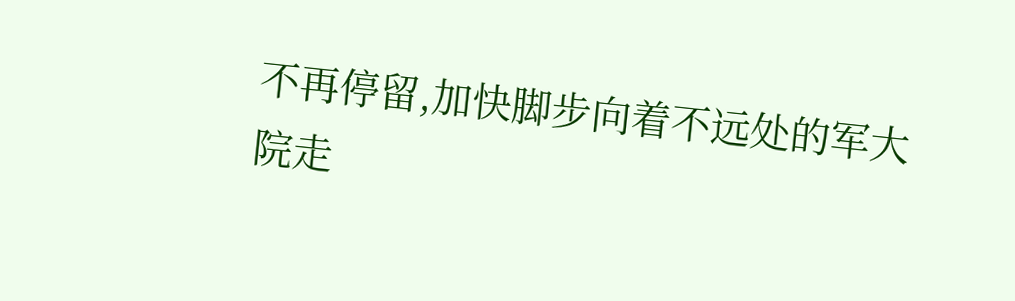不再停留,加快脚步向着不远处的军大院走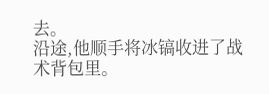去。
沿途,他顺手将冰镐收进了战术背包里。